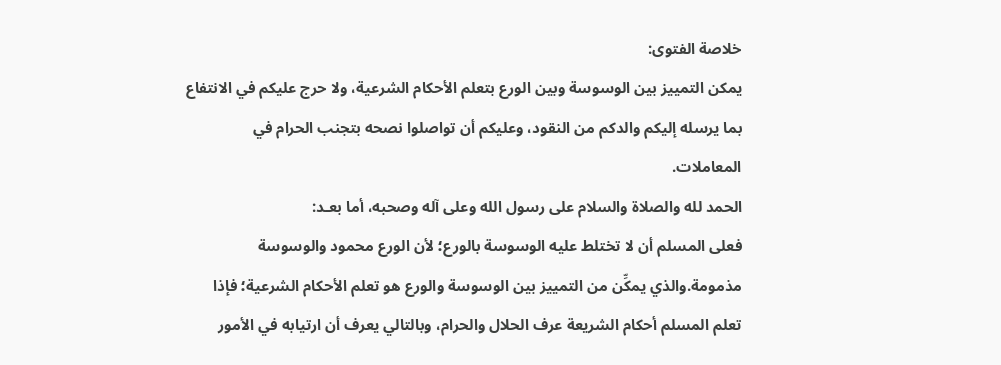خلاصة الفتوى:
يمكن التمييز بين الوسوسة وبين الورع بتعلم الأحكام الشرعية، ولا حرج عليكم في الانتفاع بما يرسله إليكم والدكم من النقود، وعليكم أن تواصلوا نصحه بتجنب الحرام في المعاملات.
الحمد لله والصلاة والسلام على رسول الله وعلى آله وصحبه، أما بعـد:
فعلى المسلم أن لا تختلط عليه الوسوسة بالورع؛ لأن الورع محمود والوسوسة مذمومة.والذي يمكِّن من التمييز بين الوسوسة والورع هو تعلم الأحكام الشرعية؛ فإذا تعلم المسلم أحكام الشريعة عرف الحلال والحرام، وبالتالي يعرف أن ارتيابه في الأمور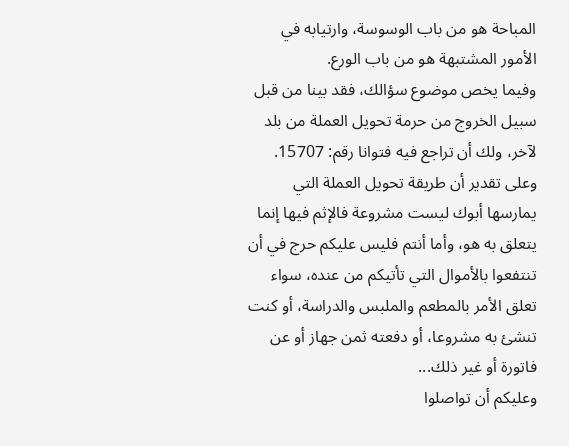المباحة هو من باب الوسوسة، وارتيابه في الأمور المشتبهة هو من باب الورع.
وفيما يخص موضوع سؤالك، فقد بينا من قبل سبيل الخروج من حرمة تحويل العملة من بلد لآخر، ولك أن تراجع فيه فتوانا رقم: 15707.
وعلى تقدير أن طريقة تحويل العملة التي يمارسها أبوك ليست مشروعة فالإثم فيها إنما يتعلق به هو، وأما أنتم فليس عليكم حرج في أن تنتفعوا بالأموال التي تأتيكم من عنده، سواء تعلق الأمر بالمطعم والملبس والدراسة، أو كنت تنشئ به مشروعا، أو دفعته ثمن جهاز أو عن فاتورة أو غير ذلك...
وعليكم أن تواصلوا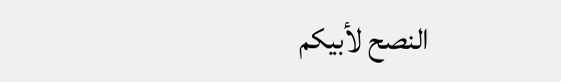النصح لأبيكم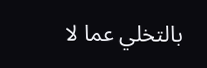بالتخلي عما لا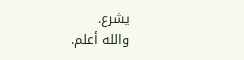يشرع.
والله أعلم.